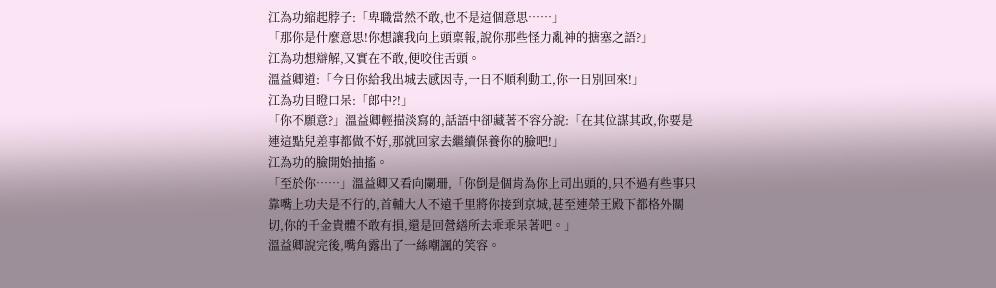江為功縮起脖子:「卑職當然不敢,也不是這個意思……」
「那你是什麼意思!你想讓我向上頭稟報,說你那些怪力亂神的搪塞之語?」
江為功想辯解,又實在不敢,便咬住舌頭。
溫益卿道:「今日你給我出城去感因寺,一日不順利動工,你一日別回來!」
江為功目瞪口呆:「郎中?!」
「你不願意?」溫益卿輕描淡寫的,話語中卻藏著不容分說:「在其位謀其政,你要是連這點兒差事都做不好,那就回家去繼續保養你的臉吧!」
江為功的臉開始抽搐。
「至於你……」溫益卿又看向闌珊,「你倒是個肯為你上司出頭的,只不過有些事只靠嘴上功夫是不行的,首輔大人不遠千里將你接到京城,甚至連榮王殿下都格外關切,你的千金貴體不敢有損,還是回營繕所去乖乖呆著吧。」
溫益卿說完後,嘴角露出了一絲嘲諷的笑容。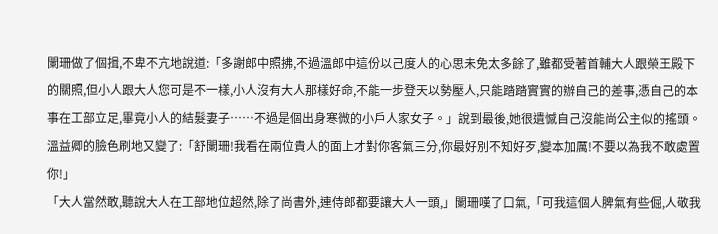闌珊做了個揖,不卑不亢地說道:「多謝郎中照拂,不過溫郎中這份以己度人的心思未免太多餘了,雖都受著首輔大人跟榮王殿下的關照,但小人跟大人您可是不一樣,小人沒有大人那樣好命,不能一步登天以勢壓人,只能踏踏實實的辦自己的差事,憑自己的本事在工部立足,畢竟小人的結髮妻子……不過是個出身寒微的小戶人家女子。」說到最後,她很遺憾自己沒能尚公主似的搖頭。
溫益卿的臉色刷地又變了:「舒闌珊!我看在兩位貴人的面上才對你客氣三分,你最好別不知好歹,變本加厲!不要以為我不敢處置你!」
「大人當然敢,聽說大人在工部地位超然,除了尚書外,連侍郎都要讓大人一頭,」闌珊嘆了口氣,「可我這個人脾氣有些倔,人敬我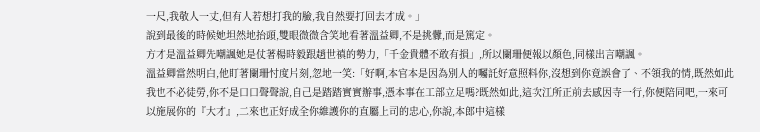一尺,我敬人一丈,但有人若想打我的臉,我自然要打回去才成。」
說到最後的時候她坦然地抬頭,雙眼微微含笑地看著溫益卿,不是挑釁,而是篤定。
方才是溫益卿先嘲諷她是仗著楊時毅跟趙世禛的勢力,「千金貴體不敢有損」,所以闌珊便報以顏色,同樣出言嘲諷。
溫益卿當然明白,他盯著闌珊忖度片刻,忽地一笑:「好啊,本官本是因為別人的囑託好意照料你,沒想到你竟誤會了、不領我的情,既然如此我也不必徒勞,你不是口口聲聲說,自己是踏踏實實辦事,憑本事在工部立足嗎?既然如此,這次江所正前去感因寺一行,你便陪同吧,一來可以施展你的『大才』,二來也正好成全你維護你的直屬上司的忠心,你說,本郎中這樣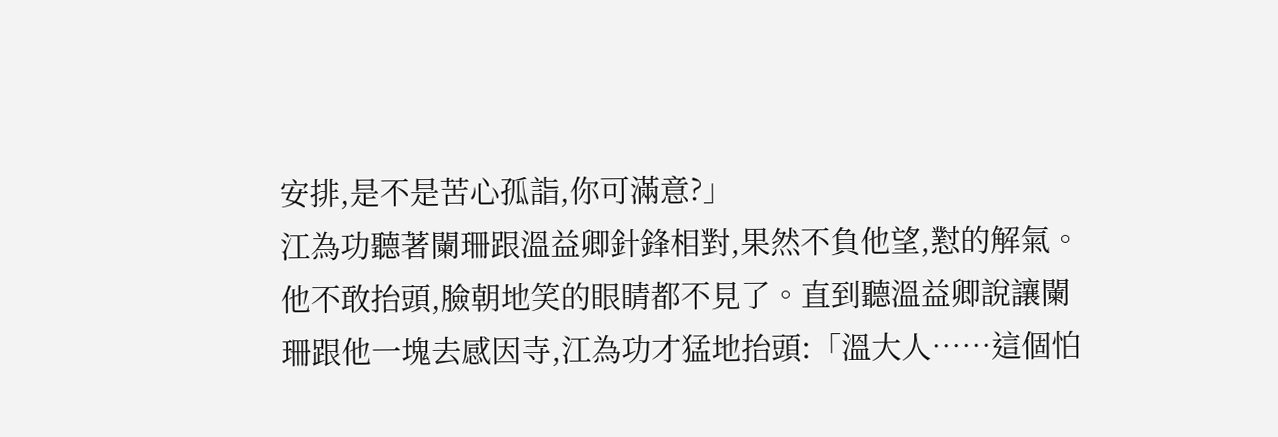安排,是不是苦心孤詣,你可滿意?」
江為功聽著闌珊跟溫益卿針鋒相對,果然不負他望,懟的解氣。
他不敢抬頭,臉朝地笑的眼睛都不見了。直到聽溫益卿說讓闌珊跟他一塊去感因寺,江為功才猛地抬頭:「溫大人……這個怕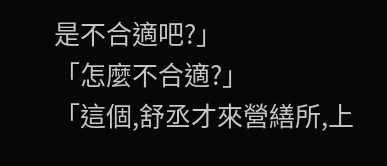是不合適吧?」
「怎麼不合適?」
「這個,舒丞才來營繕所,上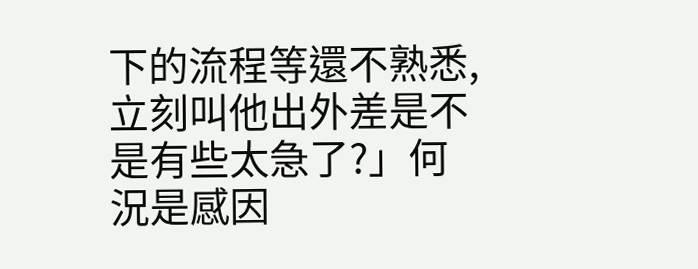下的流程等還不熟悉,立刻叫他出外差是不是有些太急了?」何況是感因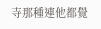寺那種連他都覺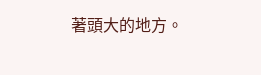著頭大的地方。